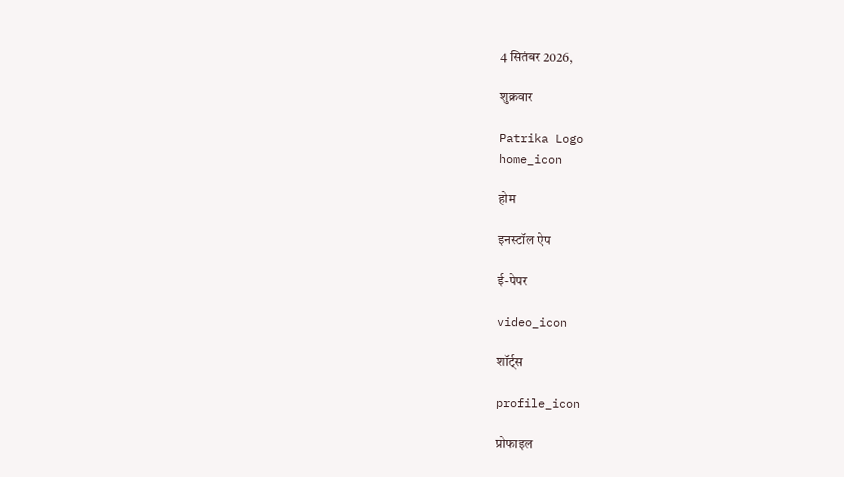4 सितंबर 2026,

शुक्रवार

Patrika Logo
home_icon

होम

इनस्टॉल ऐप

ई-पेपर

video_icon

शॉर्ट्स

profile_icon

प्रोफाइल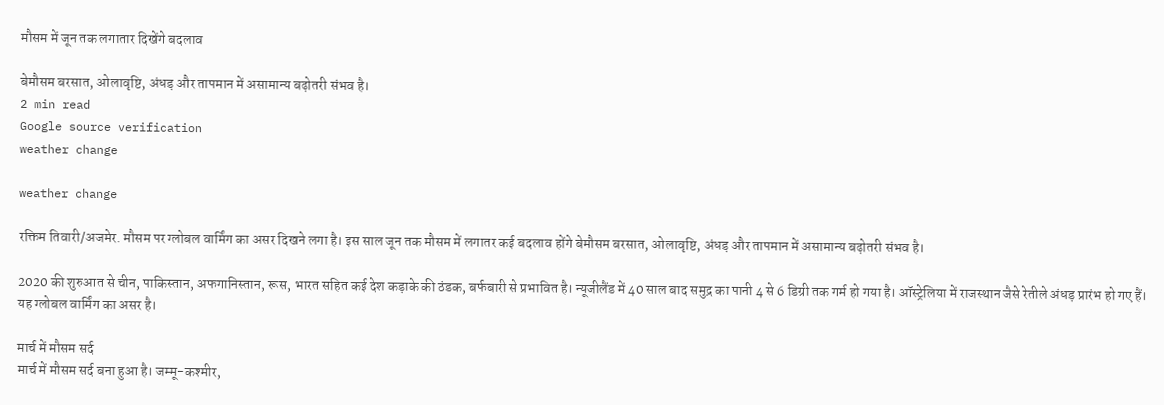मौसम में जून तक लगातार दिखेंगे बदलाव

बेमौसम बरसात, ओलावृष्टि, अंधड़ और तापमान में असामान्य बढ़ोतरी संभव है।
2 min read
Google source verification
weather change

weather change

रक्तिम तिवारी/अजमेर. मौसम पर ग्लोबल वार्मिंग का असर दिखने लगा है। इस साल जून तक मौसम में लगातर कई बदलाव होंगे बेमौसम बरसात, ओलावृष्टि, अंधड़ और तापमान में असामान्य बढ़ोतरी संभव है।

2020 की शुरुआत से चीन, पाकिस्तान, अफगानिस्तान, रूस, भारत सहित कई देश कड़ाके की ठंडक, बर्फबारी से प्रभावित है। न्यूजीलैंड में 40 साल बाद समुद्र का पानी 4 से 6 डिग्री तक गर्म हो गया है। ऑस्ट्रेलिया में राजस्थान जैसे रेतीले अंधड़ प्रारंभ हो गए हैं। यह ग्लोबल वार्मिंग का असर है।

मार्च में मौसम सर्द
मार्च में मौसम सर्द बना हुआ है। जम्मू-कश्मीर,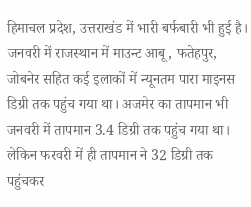हिमाचल प्रदेश, उत्तराखंड में भारी बर्फबारी भी हुई है। जनवरी में राजस्थान में माउन्ट आबू, फतेहपुर, जोबनेर सहित कई इलाकों में न्यूनतम पारा माइनस डिग्री तक पहुंच गया था। अजमेर का तापमान भी जनवरी में तापमान 3.4 डिग्री तक पहुंच गया था। लेकिन फरवरी में ही तापमान ने 32 डिग्री तक पहुंचकर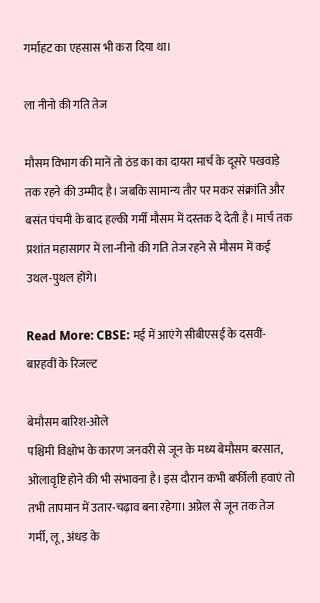गर्माहट का एहसास भी करा दिया था।

ला नीनो की गति तेज

मौसम विभाग की मानें तो ठंड का का दायरा मार्च के दूसरे पखवाड़े तक रहने की उम्मीद है। जबकि सामान्य तौर पर मकर संक्रांति और बसंत पंचमी के बाद हल्की गर्मी मौसम में दस्तक दे देती है। मार्च तक प्रशांत महासागर में ला-नीनो की गति तेज रहने से मौसम में कई उथल-पुथल होंगे।

Read More: CBSE: मई में आएंगे सीबीएसई के दसवीं-बारहवीं के रिजल्ट

बेमौसम बारिश-ओले
पश्चिमी विक्षोभ के कारण जनवरी से जून के मध्य बेमौसम बरसात, ओलावृष्टि होने की भी संभावना है। इस दौरान कभी बर्फीली हवाएं तो तभी तापमान में उतार-चढ़ाव बना रहेगा। अप्रेल से जून तक तेज गर्मी, लू, अंधड़ के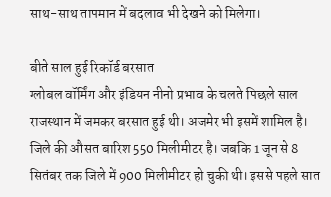साथ-साथ तापमान में बदलाव भी देखने को मिलेगा।

बीते साल हुई रिकॉर्ड बरसात
ग्लोबल वॉर्मिंग और इंडियन नीनो प्रभाव के चलते पिछले साल राजस्थान में जमकर बरसात हुई थी। अजमेर भी इसमें शामिल है। जिले की औसत बारिश 550 मिलीमीटर है। जबकि 1 जून से 8 सितंबर तक जिले में 900 मिलीमीटर हो चुकी थी। इससे पहले सात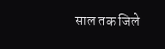साल तक जिले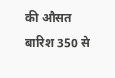की औसत बारिश 350 से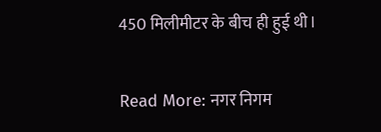450 मिलीमीटर के बीच ही हुई थी।

Read More: नगर निगम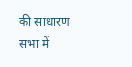की साधारण सभा में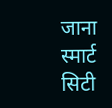जाना स्मार्ट सिटी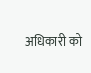अधिकारी को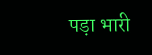पड़ा भारी